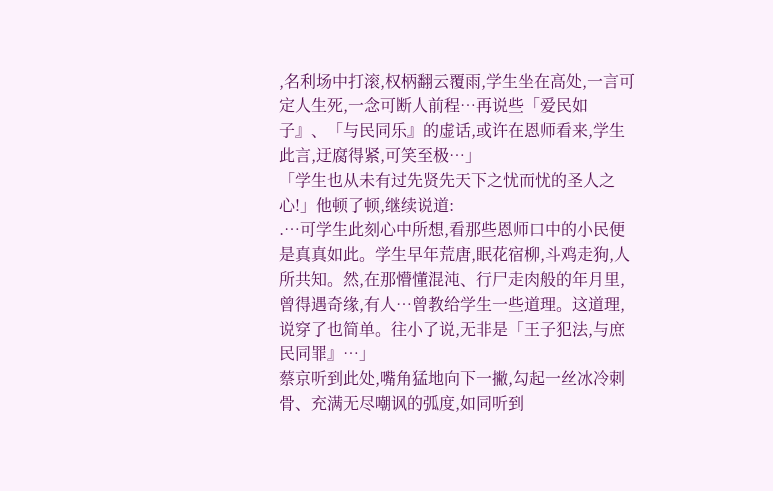,名利场中打滚,权柄翻云覆雨,学生坐在高处,一言可定人生死,一念可断人前程…再说些「爱民如子』、「与民同乐』的虚话,或许在恩师看来,学生此言,迂腐得紧,可笑至极…」
「学生也从未有过先贤先天下之忧而忧的圣人之心!」他顿了顿,继续说道:
.…可学生此刻心中所想,看那些恩师口中的小民便是真真如此。学生早年荒唐,眠花宿柳,斗鸡走狗,人所共知。然,在那懵懂混沌、行尸走肉般的年月里,曾得遇奇缘,有人…曾教给学生一些道理。这道理,说穿了也简单。往小了说,无非是「王子犯法,与庶民同罪』…」
蔡京听到此处,嘴角猛地向下一撇,勾起一丝冰冷刺骨、充满无尽嘲讽的弧度,如同听到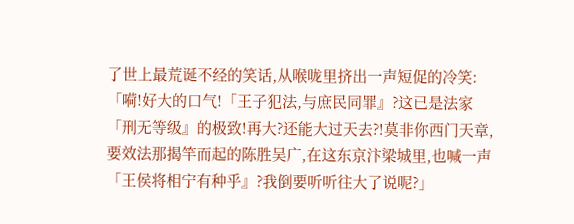了世上最荒诞不经的笑话,从喉咙里挤出一声短促的冷笑:
「嗬!好大的口气!「王子犯法,与庶民同罪』?这已是法家「刑无等级』的极致!再大?还能大过天去?!莫非你西门天章,要效法那揭竿而起的陈胜吴广,在这东京汴梁城里,也喊一声「王侯将相宁有种乎』?我倒要听听往大了说呢?」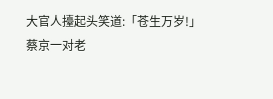大官人擡起头笑道:「苍生万岁!」
蔡京一对老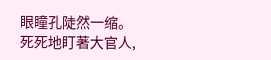眼瞳孔陡然一缩。
死死地盯著大官人,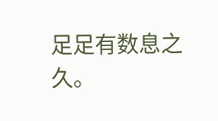足足有数息之久。